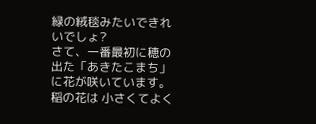緑の絨毯みたいできれいでしょ?
さて、一番最初に穂の出た「あきたこまち」に花が咲いています。稲の花は 小さくてよく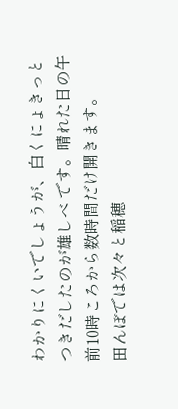わかりにくいでしょうが、白くにょきっとつきだしたのが雄しべ です。晴れた日の午前10時ころから数時間だけ開きます。
田んぼでは次々と稲穂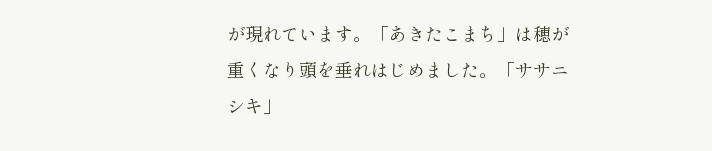が現れています。「あきたこまち」は穂が重くなり頭を垂れはじめました。「ササニシキ」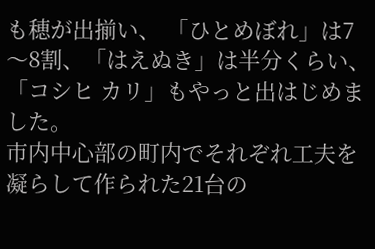も穂が出揃い、 「ひとめぼれ」は7〜8割、「はえぬき」は半分くらい、「コシヒ カリ」もやっと出はじめました。
市内中心部の町内でそれぞれ工夫を凝らして作られた21台の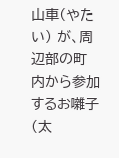山車(やたい) が、周辺部の町内から参加するお囃子(太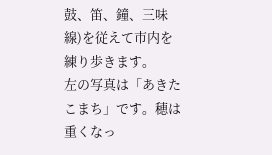鼓、笛、鐘、三味線)を従えて市内を練り歩きます。
左の写真は「あきたこまち」です。穂は重くなっ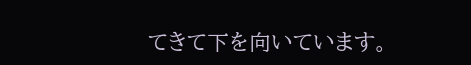てきて下を向いています。